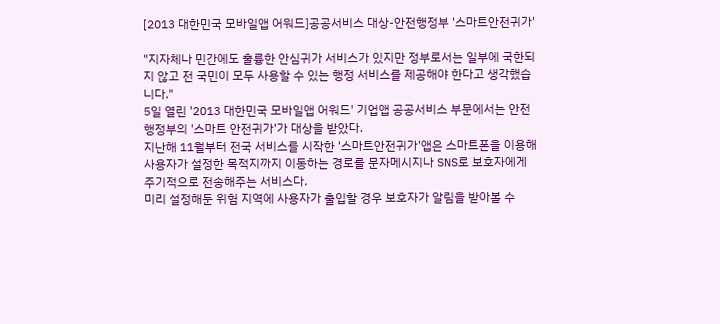[2013 대한민국 모바일앱 어워드]공공서비스 대상-안전행정부 '스마트안전귀가'

"지자체나 민간에도 훌륭한 안심귀가 서비스가 있지만 정부로서는 일부에 국한되지 않고 전 국민이 모두 사용할 수 있는 행정 서비스를 제공해야 한다고 생각했습니다."
5일 열린 '2013 대한민국 모바일앱 어워드' 기업앱 공공서비스 부문에서는 안전행정부의 '스마트 안전귀가'가 대상을 받았다.
지난해 11월부터 전국 서비스를 시작한 '스마트안전귀가'앱은 스마트폰을 이용해 사용자가 설정한 목적지까지 이동하는 경로를 문자메시지나 SNS로 보호자에게 주기적으로 전송해주는 서비스다.
미리 설정해둔 위험 지역에 사용자가 출입할 경우 보호자가 알림을 받아볼 수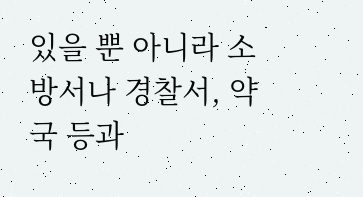있을 뿐 아니라 소방서나 경찰서, 약국 등과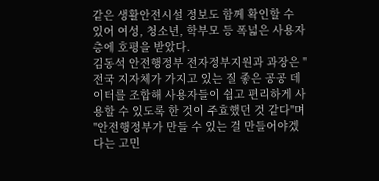같은 생활안전시설 정보도 함께 확인할 수 있어 여성, 청소년, 학부모 등 폭넓은 사용자 층에 호평을 받았다.
김동석 안전행정부 전자정부지원과 과장은 "전국 지자체가 가지고 있는 질 좋은 공공 데이터를 조합해 사용자들이 쉽고 편리하게 사용할 수 있도록 한 것이 주효했던 것 같다"며 "안전행정부가 만들 수 있는 걸 만들어야겠다는 고민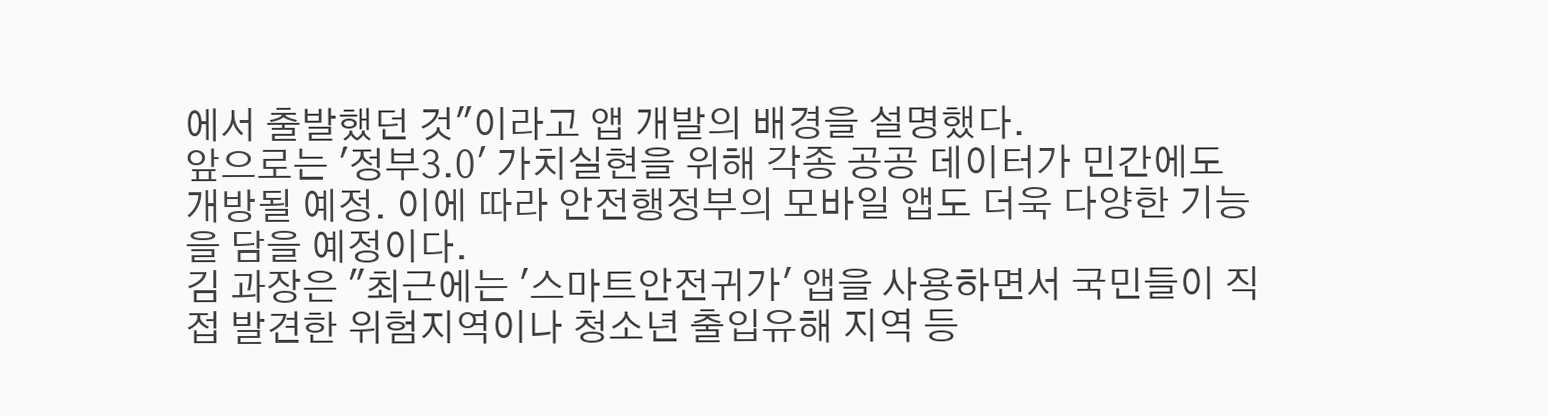에서 출발했던 것"이라고 앱 개발의 배경을 설명했다.
앞으로는 '정부3.0' 가치실현을 위해 각종 공공 데이터가 민간에도 개방될 예정. 이에 따라 안전행정부의 모바일 앱도 더욱 다양한 기능을 담을 예정이다.
김 과장은 "최근에는 '스마트안전귀가' 앱을 사용하면서 국민들이 직접 발견한 위험지역이나 청소년 출입유해 지역 등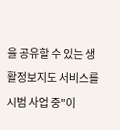을 공유할 수 있는 생활정보지도 서비스를 시범 사업 중"이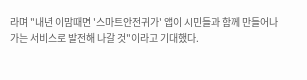라며 "내년 이맘때면 '스마트안전귀가' 앱이 시민들과 함께 만들어나가는 서비스로 발전해 나갈 것"이라고 기대했다.